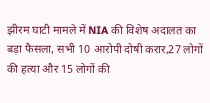झीरम घाटी मामले में NIA की विशेष अदालत का बड़ा फैसला, सभी 10 आरोपी दोषी करार,27 लोगों की हत्या और 15 लोगों की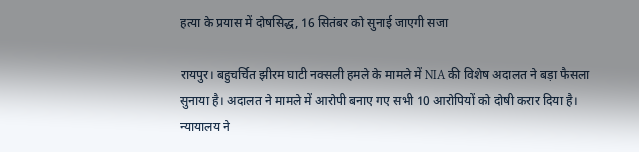हत्या के प्रयास में दोषसिद्ध, 16 सितंबर को सुनाई जाएगी सजा

रायपुर। बहुचर्चित झीरम घाटी नक्सली हमले के मामले में NIA की विशेष अदालत ने बड़ा फैसला सुनाया है। अदालत ने मामले में आरोपी बनाए गए सभी 10 आरोपियों को दोषी करार दिया है। न्यायालय ने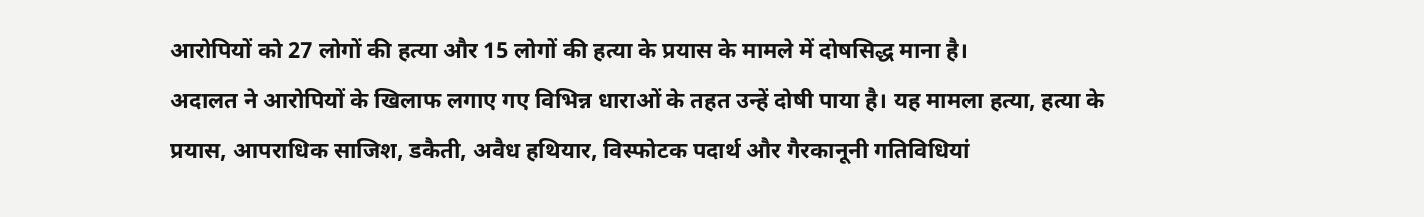आरोपियों को 27 लोगों की हत्या और 15 लोगों की हत्या के प्रयास के मामले में दोषसिद्ध माना है।
अदालत ने आरोपियों के खिलाफ लगाए गए विभिन्न धाराओं के तहत उन्हें दोषी पाया है। यह मामला हत्या, हत्या के प्रयास, आपराधिक साजिश, डकैती, अवैध हथियार, विस्फोटक पदार्थ और गैरकानूनी गतिविधियां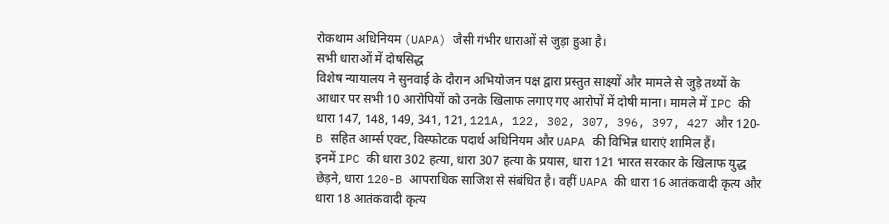रोकथाम अधिनियम (UAPA) जैसी गंभीर धाराओं से जुड़ा हुआ है।
सभी धाराओं में दोषसिद्ध
विशेष न्यायालय ने सुनवाई के दौरान अभियोजन पक्ष द्वारा प्रस्तुत साक्ष्यों और मामले से जुड़े तथ्यों के आधार पर सभी 10 आरोपियों को उनके खिलाफ लगाए गए आरोपों में दोषी माना। मामले में IPC की धारा 147, 148, 149, 341, 121, 121A, 122, 302, 307, 396, 397, 427 और 120-B सहित आर्म्स एक्ट, विस्फोटक पदार्थ अधिनियम और UAPA की विभिन्न धाराएं शामिल हैं।
इनमें IPC की धारा 302 हत्या, धारा 307 हत्या के प्रयास, धारा 121 भारत सरकार के खिलाफ युद्ध छेड़ने, धारा 120-B आपराधिक साजिश से संबंधित है। वहीं UAPA की धारा 16 आतंकवादी कृत्य और धारा 18 आतंकवादी कृत्य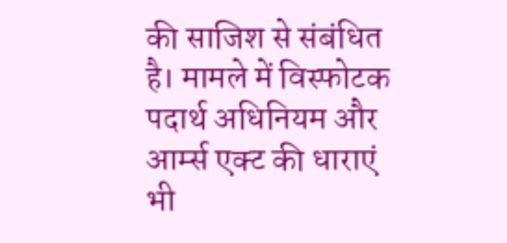की साजिश से संबंधित है। मामले में विस्फोटक पदार्थ अधिनियम और आर्म्स एक्ट की धाराएं भी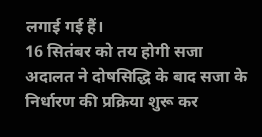लगाई गई हैं।
16 सितंबर को तय होगी सजा
अदालत ने दोषसिद्धि के बाद सजा के निर्धारण की प्रक्रिया शुरू कर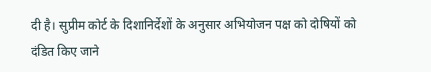दी है। सुप्रीम कोर्ट के दिशानिर्देशों के अनुसार अभियोजन पक्ष को दोषियों को दंडित किए जाने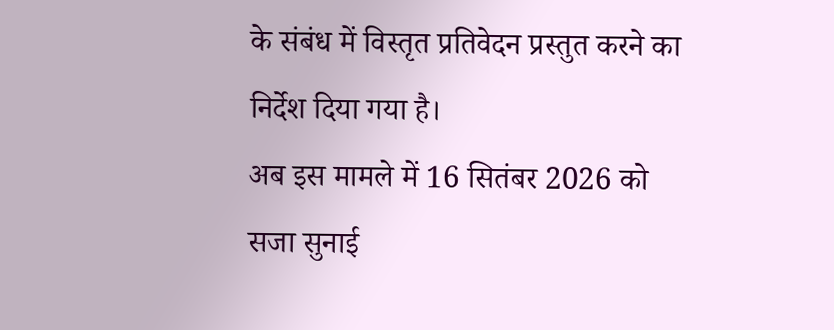के संबंध में विस्तृत प्रतिवेदन प्रस्तुत करने का निर्देश दिया गया है।
अब इस मामले में 16 सितंबर 2026 को सजा सुनाई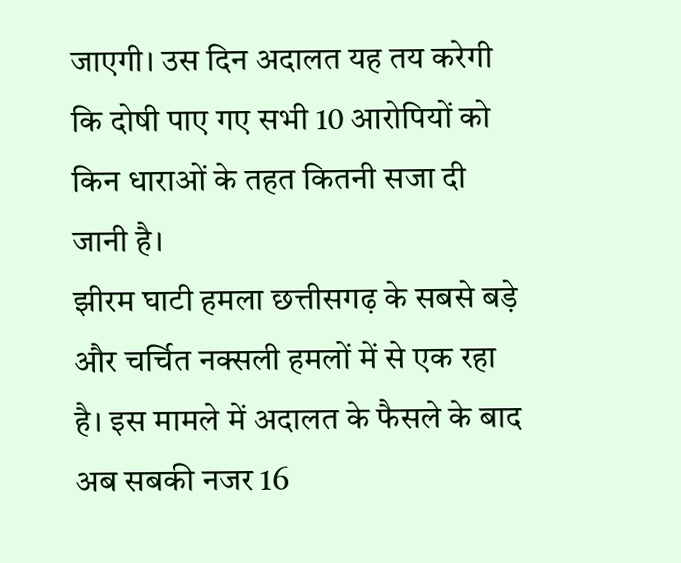जाएगी। उस दिन अदालत यह तय करेगी कि दोषी पाए गए सभी 10 आरोपियों को किन धाराओं के तहत कितनी सजा दी जानी है।
झीरम घाटी हमला छत्तीसगढ़ के सबसे बड़े और चर्चित नक्सली हमलों में से एक रहा है। इस मामले में अदालत के फैसले के बाद अब सबकी नजर 16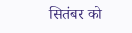सितंबर को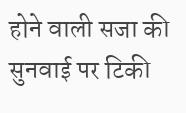होने वाली सजा की सुनवाई पर टिकी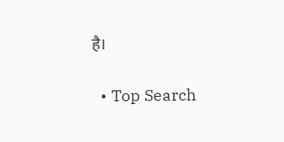है।

  • Top Search